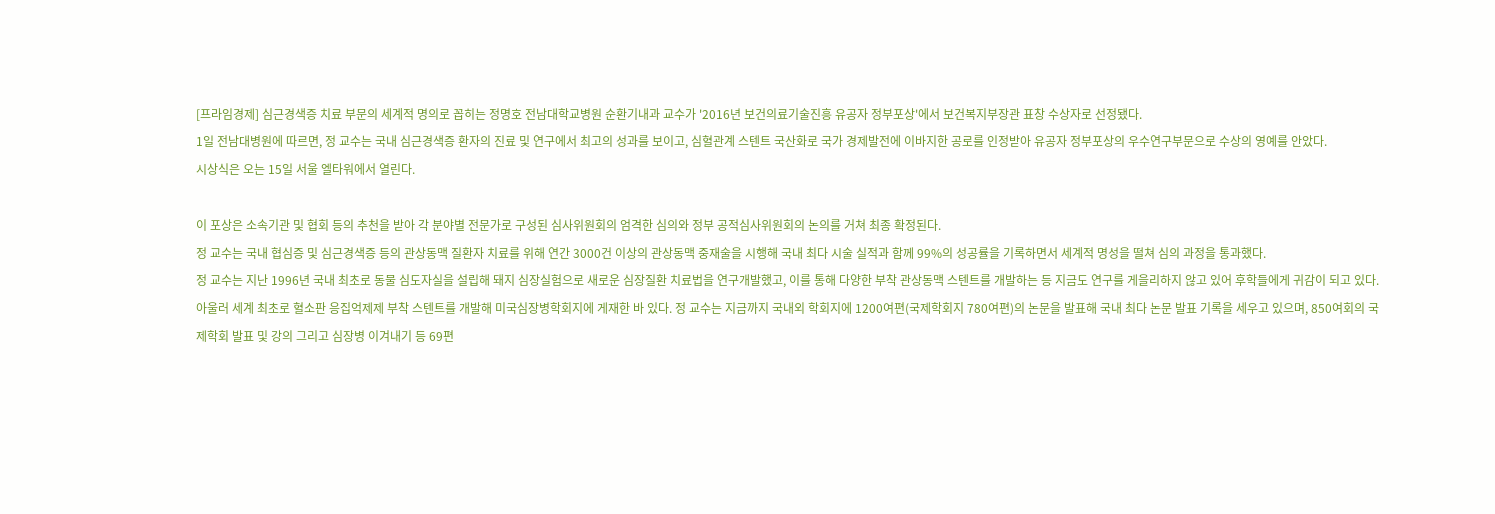[프라임경제] 심근경색증 치료 부문의 세계적 명의로 꼽히는 정명호 전남대학교병원 순환기내과 교수가 '2016년 보건의료기술진흥 유공자 정부포상'에서 보건복지부장관 표창 수상자로 선정됐다.
1일 전남대병원에 따르면, 정 교수는 국내 심근경색증 환자의 진료 및 연구에서 최고의 성과를 보이고, 심혈관계 스텐트 국산화로 국가 경제발전에 이바지한 공로를 인정받아 유공자 정부포상의 우수연구부문으로 수상의 영예를 안았다.
시상식은 오는 15일 서울 엘타워에서 열린다.

이 포상은 소속기관 및 협회 등의 추천을 받아 각 분야별 전문가로 구성된 심사위원회의 엄격한 심의와 정부 공적심사위원회의 논의를 거쳐 최종 확정된다.
정 교수는 국내 협심증 및 심근경색증 등의 관상동맥 질환자 치료를 위해 연간 3000건 이상의 관상동맥 중재술을 시행해 국내 최다 시술 실적과 함께 99%의 성공률을 기록하면서 세계적 명성을 떨쳐 심의 과정을 통과했다.
정 교수는 지난 1996년 국내 최초로 동물 심도자실을 설립해 돼지 심장실험으로 새로운 심장질환 치료법을 연구개발했고, 이를 통해 다양한 부착 관상동맥 스텐트를 개발하는 등 지금도 연구를 게을리하지 않고 있어 후학들에게 귀감이 되고 있다.
아울러 세계 최초로 혈소판 응집억제제 부착 스텐트를 개발해 미국심장병학회지에 게재한 바 있다. 정 교수는 지금까지 국내외 학회지에 1200여편(국제학회지 780여편)의 논문을 발표해 국내 최다 논문 발표 기록을 세우고 있으며, 850여회의 국제학회 발표 및 강의 그리고 심장병 이겨내기 등 69편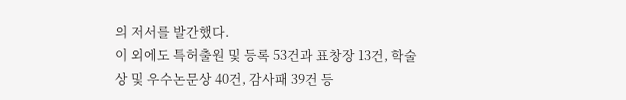의 저서를 발간했다.
이 외에도 특허출원 및 등록 53건과 표창장 13건, 학술상 및 우수논문상 40건, 감사패 39건 등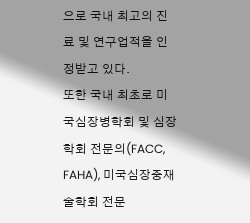으로 국내 최고의 진료 및 연구업적을 인정받고 있다.
또한 국내 최초로 미국심장병학회 및 심장학회 전문의(FACC, FAHA), 미국심장중재술학회 전문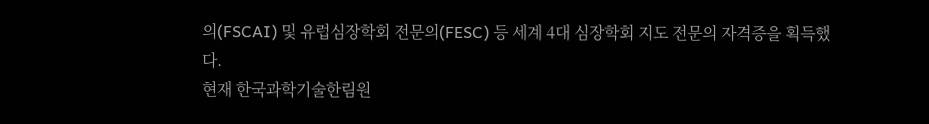의(FSCAI) 및 유럽심장학회 전문의(FESC) 등 세계 4대 심장학회 지도 전문의 자격증을 획득했다.
현재 한국과학기술한림원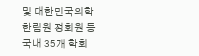및 대한민국의학한림원 정회원 등 국내 35개 학회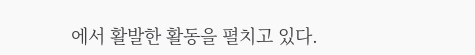에서 활발한 활동을 펼치고 있다.